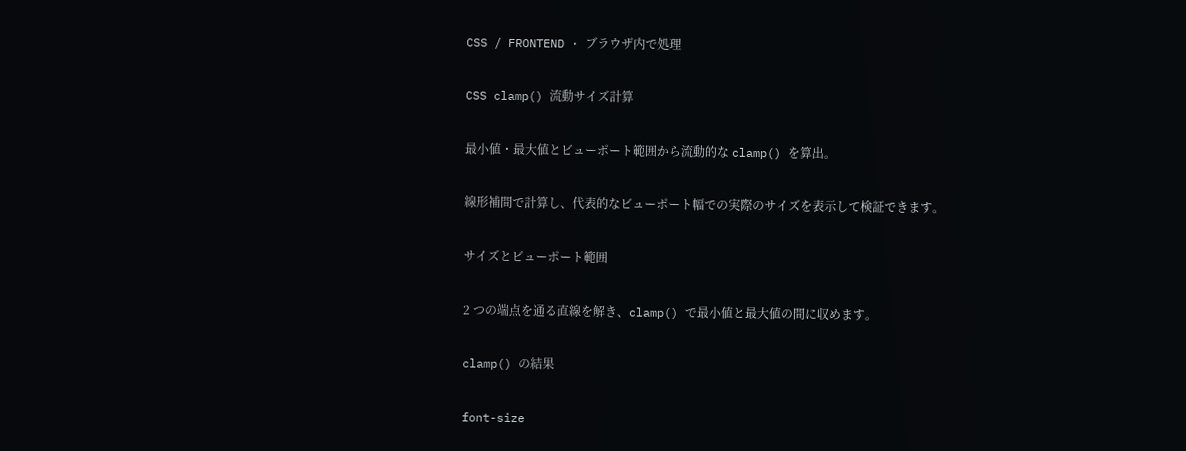CSS / FRONTEND · ブラウザ内で処理

CSS clamp() 流動サイズ計算

最小値・最大値とビューポート範囲から流動的な clamp() を算出。

線形補間で計算し、代表的なビューポート幅での実際のサイズを表示して検証できます。

サイズとビューポート範囲

2 つの端点を通る直線を解き、clamp() で最小値と最大値の間に収めます。

clamp() の結果

font-size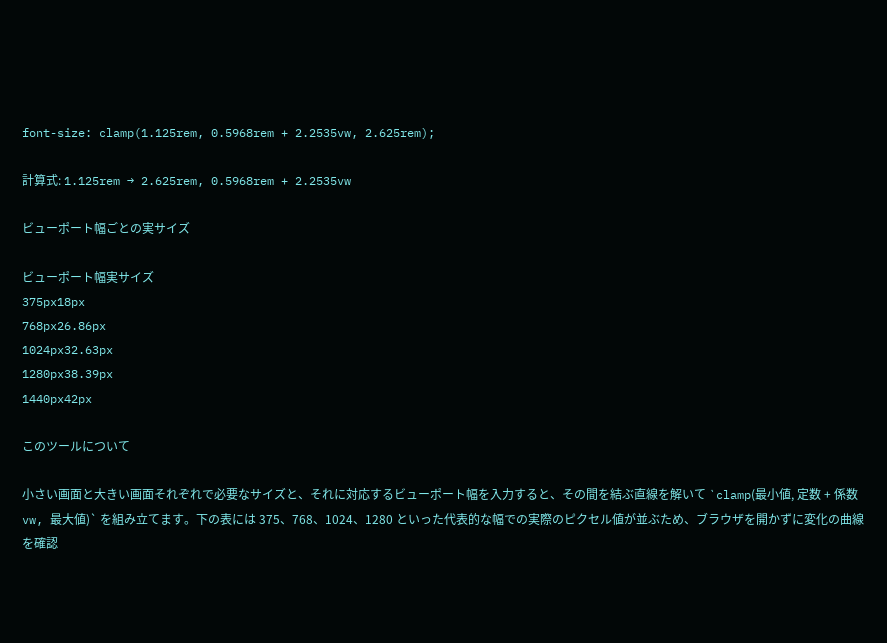font-size: clamp(1.125rem, 0.5968rem + 2.2535vw, 2.625rem);

計算式: 1.125rem → 2.625rem, 0.5968rem + 2.2535vw

ビューポート幅ごとの実サイズ

ビューポート幅実サイズ
375px18px
768px26.86px
1024px32.63px
1280px38.39px
1440px42px

このツールについて

小さい画面と大きい画面それぞれで必要なサイズと、それに対応するビューポート幅を入力すると、その間を結ぶ直線を解いて `clamp(最小値, 定数 + 係数vw, 最大値)` を組み立てます。下の表には 375、768、1024、1280 といった代表的な幅での実際のピクセル値が並ぶため、ブラウザを開かずに変化の曲線を確認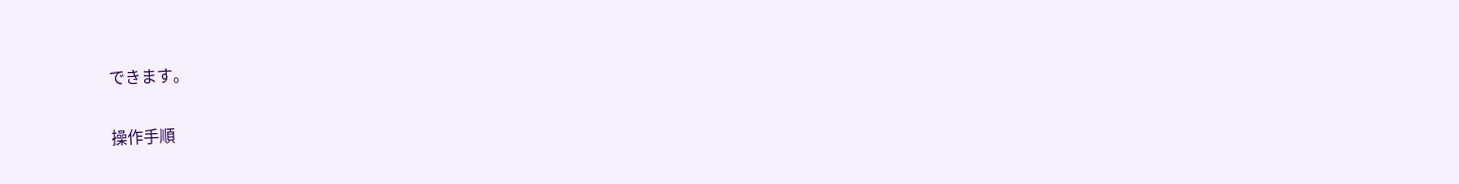できます。

操作手順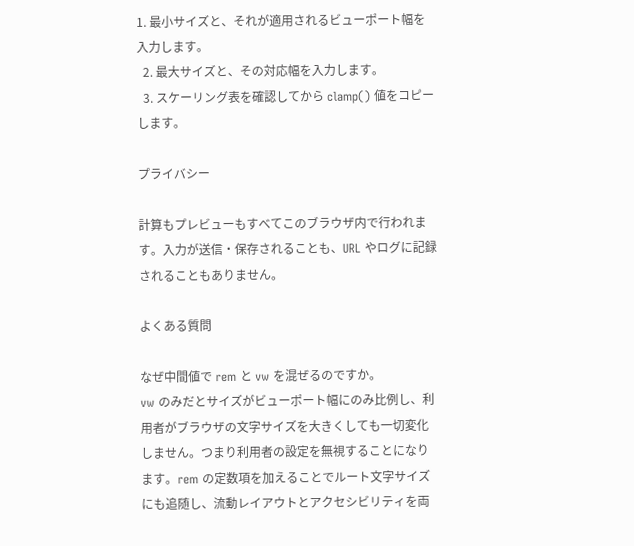1. 最小サイズと、それが適用されるビューポート幅を入力します。
  2. 最大サイズと、その対応幅を入力します。
  3. スケーリング表を確認してから clamp() 値をコピーします。

プライバシー

計算もプレビューもすべてこのブラウザ内で行われます。入力が送信・保存されることも、URL やログに記録されることもありません。

よくある質問

なぜ中間値で rem と vw を混ぜるのですか。
vw のみだとサイズがビューポート幅にのみ比例し、利用者がブラウザの文字サイズを大きくしても一切変化しません。つまり利用者の設定を無視することになります。rem の定数項を加えることでルート文字サイズにも追随し、流動レイアウトとアクセシビリティを両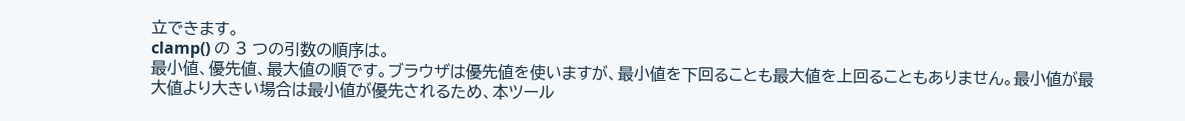立できます。
clamp() の 3 つの引数の順序は。
最小値、優先値、最大値の順です。ブラウザは優先値を使いますが、最小値を下回ることも最大値を上回ることもありません。最小値が最大値より大きい場合は最小値が優先されるため、本ツール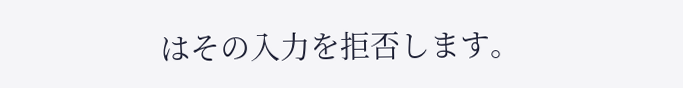はその入力を拒否します。